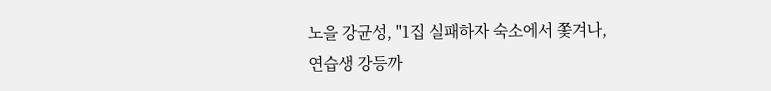노을 강균성, "1집 실패하자 숙소에서 쫓겨나, 연습생 강등까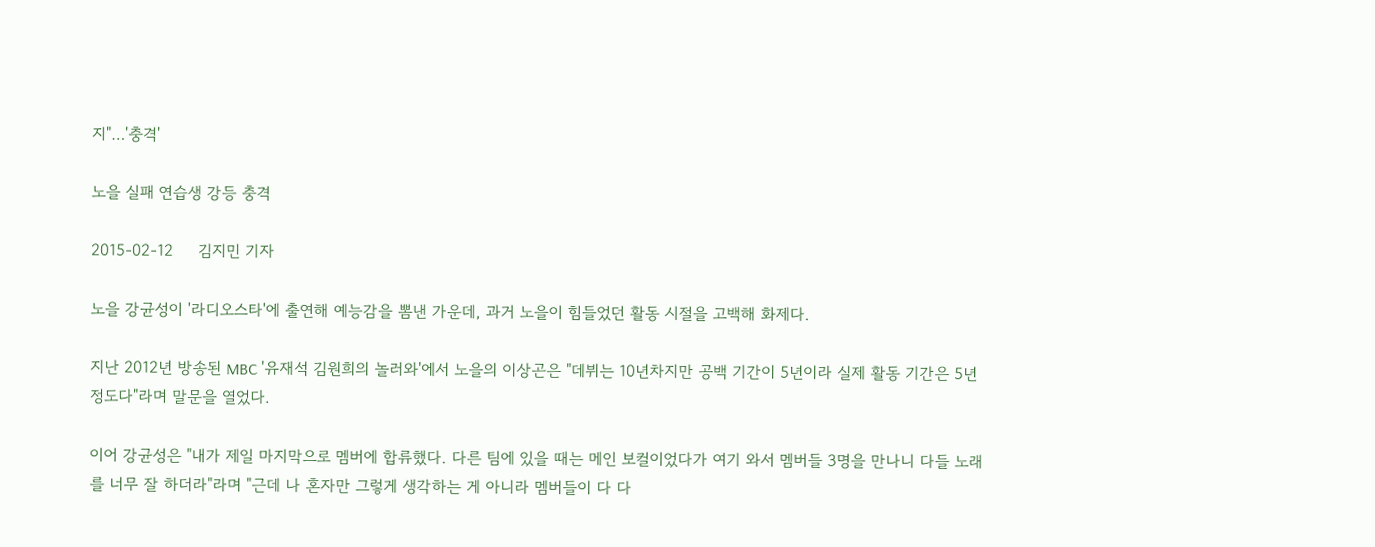지"…'충격'

노을 실패 연습생 강등 충격

2015-02-12     김지민 기자

노을 강균성이 '라디오스타'에 출연해 예능감을 뽐낸 가운데, 과거 노을이 힘들었던 활동 시절을 고백해 화제다.

지난 2012년 방송된 MBC '유재석 김원희의 놀러와'에서 노을의 이상곤은 "데뷔는 10년차지만 공백 기간이 5년이라 실제 활동 기간은 5년 정도다"라며 말문을 열었다.

이어 강균성은 "내가 제일 마지막으로 멤버에 합류했다. 다른 팀에 있을 때는 메인 보컬이었다가 여기 와서 멤버들 3명을 만나니 다들 노래를 너무 잘 하더라"라며 "근데 나 혼자만 그렇게 생각하는 게 아니라 멤버들이 다 다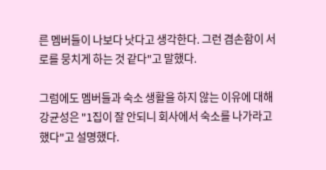른 멤버들이 나보다 낫다고 생각한다. 그런 겸손함이 서로를 뭉치게 하는 것 같다"고 말했다.

그럼에도 멤버들과 숙소 생활을 하지 않는 이유에 대해 강균성은 "1집이 잘 안되니 회사에서 숙소를 나가라고 했다"고 설명했다.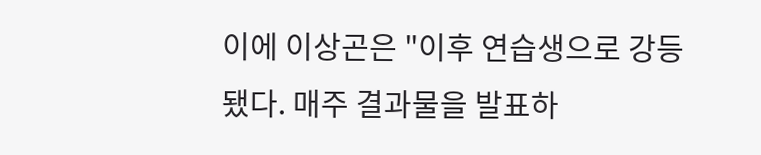이에 이상곤은 "이후 연습생으로 강등됐다. 매주 결과물을 발표하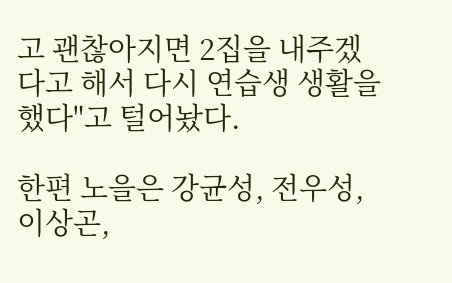고 괜찮아지면 2집을 내주겠다고 해서 다시 연습생 생활을 했다"고 털어놨다.

한편 노을은 강균성, 전우성, 이상곤,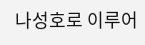나성호로 이루어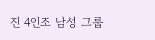진 4인조 남성 그룹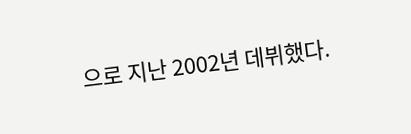으로 지난 2002년 데뷔했다.